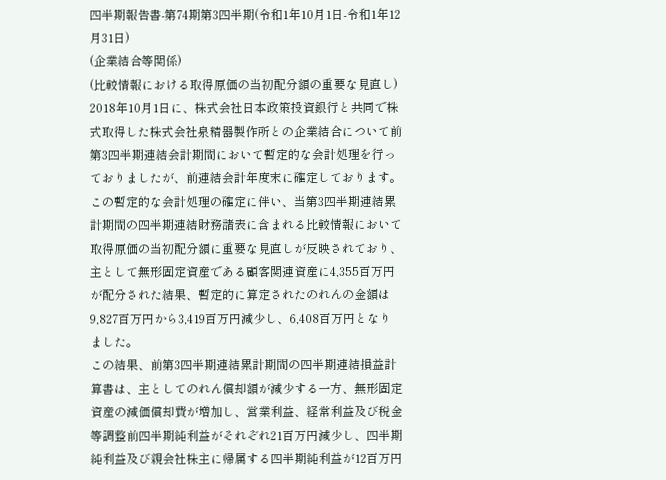四半期報告書-第74期第3四半期(令和1年10月1日-令和1年12月31日)
(企業結合等関係)
(比較情報における取得原価の当初配分額の重要な見直し)
2018年10月1日に、株式会社日本政策投資銀行と共同で株式取得した株式会社泉精器製作所との企業結合について前第3四半期連結会計期間において暫定的な会計処理を行っておりましたが、前連結会計年度末に確定しております。
この暫定的な会計処理の確定に伴い、当第3四半期連結累計期間の四半期連結財務諸表に含まれる比較情報において取得原価の当初配分額に重要な見直しが反映されており、主として無形固定資産である顧客関連資産に4,355百万円が配分された結果、暫定的に算定されたのれんの金額は9,827百万円から3,419百万円減少し、6,408百万円となりました。
この結果、前第3四半期連結累計期間の四半期連結損益計算書は、主としてのれん償却額が減少する一方、無形固定資産の減価償却費が増加し、営業利益、経常利益及び税金等調整前四半期純利益がそれぞれ21百万円減少し、四半期純利益及び親会社株主に帰属する四半期純利益が12百万円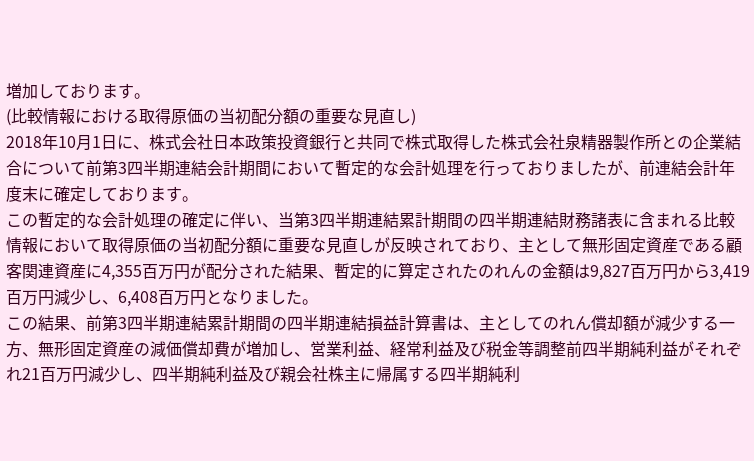増加しております。
(比較情報における取得原価の当初配分額の重要な見直し)
2018年10月1日に、株式会社日本政策投資銀行と共同で株式取得した株式会社泉精器製作所との企業結合について前第3四半期連結会計期間において暫定的な会計処理を行っておりましたが、前連結会計年度末に確定しております。
この暫定的な会計処理の確定に伴い、当第3四半期連結累計期間の四半期連結財務諸表に含まれる比較情報において取得原価の当初配分額に重要な見直しが反映されており、主として無形固定資産である顧客関連資産に4,355百万円が配分された結果、暫定的に算定されたのれんの金額は9,827百万円から3,419百万円減少し、6,408百万円となりました。
この結果、前第3四半期連結累計期間の四半期連結損益計算書は、主としてのれん償却額が減少する一方、無形固定資産の減価償却費が増加し、営業利益、経常利益及び税金等調整前四半期純利益がそれぞれ21百万円減少し、四半期純利益及び親会社株主に帰属する四半期純利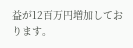益が12百万円増加しております。